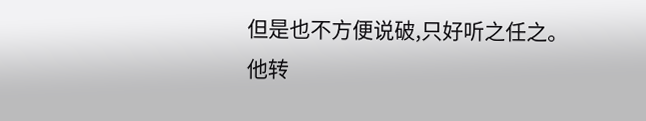但是也不方便说破,只好听之任之。
他转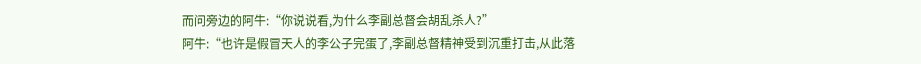而问旁边的阿牛:“你说说看,为什么李副总督会胡乱杀人?”
阿牛:“也许是假冒天人的李公子完蛋了,李副总督精神受到沉重打击,从此落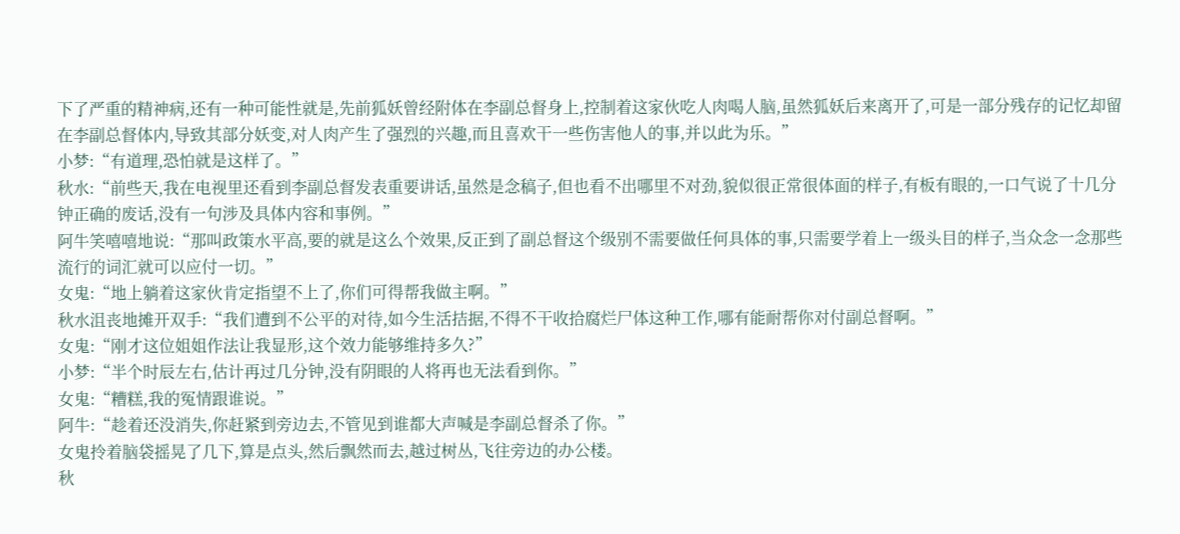下了严重的精神病,还有一种可能性就是,先前狐妖曾经附体在李副总督身上,控制着这家伙吃人肉喝人脑,虽然狐妖后来离开了,可是一部分残存的记忆却留在李副总督体内,导致其部分妖变,对人肉产生了强烈的兴趣,而且喜欢干一些伤害他人的事,并以此为乐。”
小梦:“有道理,恐怕就是这样了。”
秋水:“前些天,我在电视里还看到李副总督发表重要讲话,虽然是念稿子,但也看不出哪里不对劲,貌似很正常很体面的样子,有板有眼的,一口气说了十几分钟正确的废话,没有一句涉及具体内容和事例。”
阿牛笑嘻嘻地说:“那叫政策水平高,要的就是这么个效果,反正到了副总督这个级别不需要做任何具体的事,只需要学着上一级头目的样子,当众念一念那些流行的词汇就可以应付一切。”
女鬼:“地上躺着这家伙肯定指望不上了,你们可得帮我做主啊。”
秋水沮丧地摊开双手:“我们遭到不公平的对待,如今生活拮据,不得不干收拾腐烂尸体这种工作,哪有能耐帮你对付副总督啊。”
女鬼:“刚才这位姐姐作法让我显形,这个效力能够维持多久?”
小梦:“半个时辰左右,估计再过几分钟,没有阴眼的人将再也无法看到你。”
女鬼:“糟糕,我的冤情跟谁说。”
阿牛:“趁着还没消失,你赶紧到旁边去,不管见到谁都大声喊是李副总督杀了你。”
女鬼拎着脑袋摇晃了几下,算是点头,然后飘然而去,越过树丛,飞往旁边的办公楼。
秋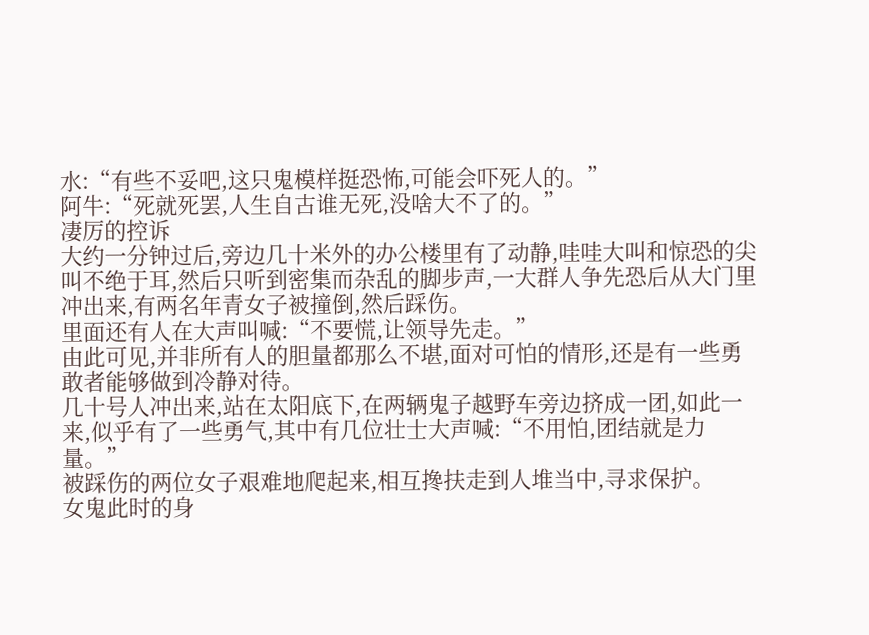水:“有些不妥吧,这只鬼模样挺恐怖,可能会吓死人的。”
阿牛:“死就死罢,人生自古谁无死,没啥大不了的。”
凄厉的控诉
大约一分钟过后,旁边几十米外的办公楼里有了动静,哇哇大叫和惊恐的尖叫不绝于耳,然后只听到密集而杂乱的脚步声,一大群人争先恐后从大门里冲出来,有两名年青女子被撞倒,然后踩伤。
里面还有人在大声叫喊:“不要慌,让领导先走。”
由此可见,并非所有人的胆量都那么不堪,面对可怕的情形,还是有一些勇敢者能够做到冷静对待。
几十号人冲出来,站在太阳底下,在两辆鬼子越野车旁边挤成一团,如此一来,似乎有了一些勇气,其中有几位壮士大声喊:“不用怕,团结就是力量。”
被踩伤的两位女子艰难地爬起来,相互搀扶走到人堆当中,寻求保护。
女鬼此时的身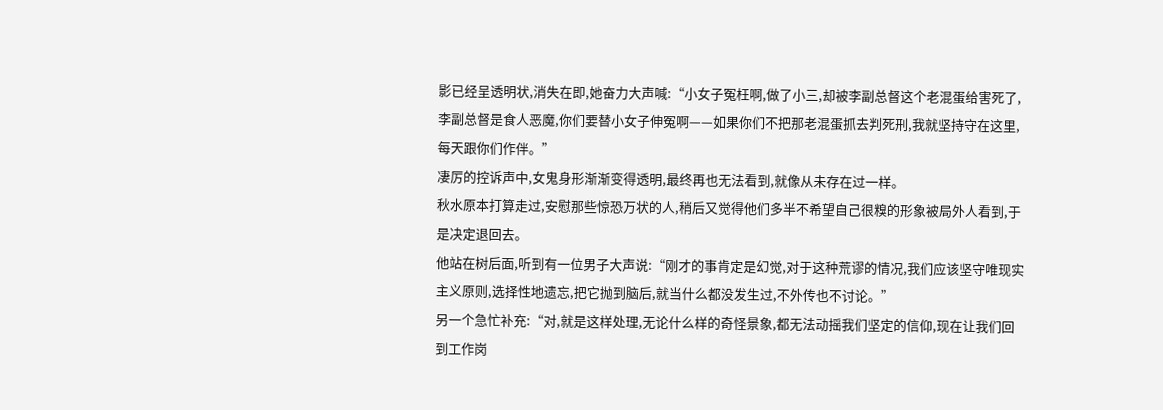影已经呈透明状,消失在即,她奋力大声喊:“小女子冤枉啊,做了小三,却被李副总督这个老混蛋给害死了,李副总督是食人恶魔,你们要替小女子伸冤啊——如果你们不把那老混蛋抓去判死刑,我就坚持守在这里,每天跟你们作伴。”
凄厉的控诉声中,女鬼身形渐渐变得透明,最终再也无法看到,就像从未存在过一样。
秋水原本打算走过,安慰那些惊恐万状的人,稍后又觉得他们多半不希望自己很糗的形象被局外人看到,于是决定退回去。
他站在树后面,听到有一位男子大声说:“刚才的事肯定是幻觉,对于这种荒谬的情况,我们应该坚守唯现实主义原则,选择性地遗忘,把它抛到脑后,就当什么都没发生过,不外传也不讨论。”
另一个急忙补充:“对,就是这样处理,无论什么样的奇怪景象,都无法动摇我们坚定的信仰,现在让我们回到工作岗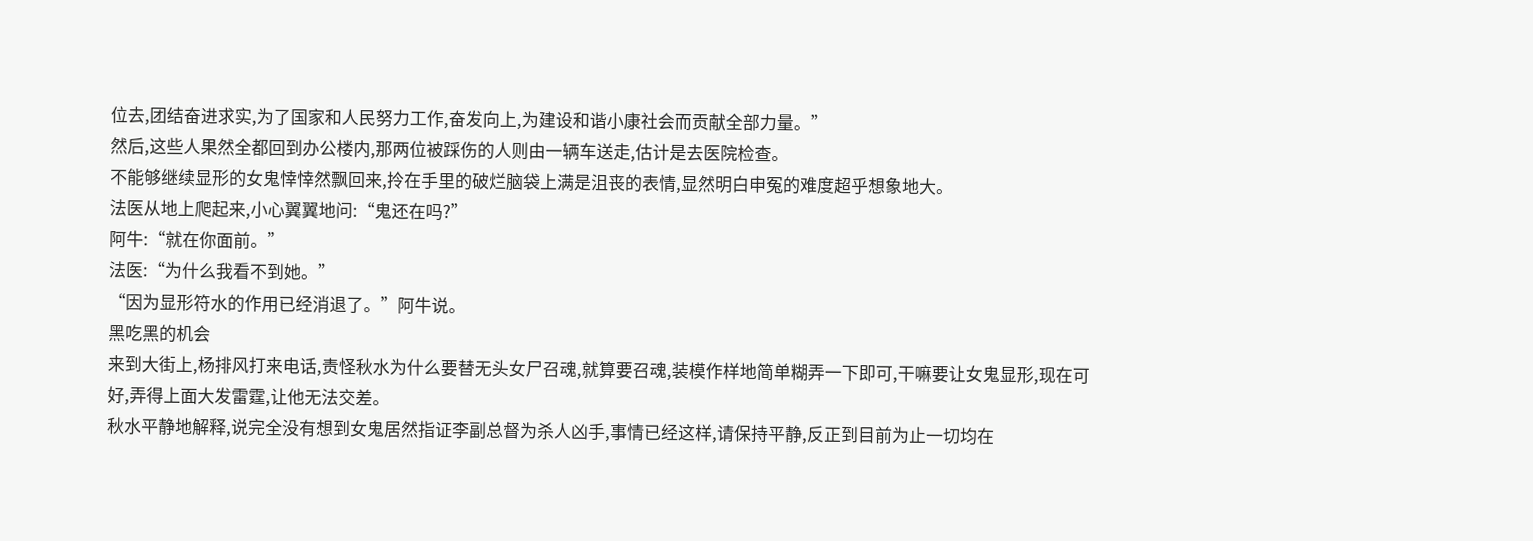位去,团结奋进求实,为了国家和人民努力工作,奋发向上,为建设和谐小康社会而贡献全部力量。”
然后,这些人果然全都回到办公楼内,那两位被踩伤的人则由一辆车送走,估计是去医院检查。
不能够继续显形的女鬼悻悻然飘回来,拎在手里的破烂脑袋上满是沮丧的表情,显然明白申冤的难度超乎想象地大。
法医从地上爬起来,小心翼翼地问:“鬼还在吗?”
阿牛:“就在你面前。”
法医:“为什么我看不到她。”
“因为显形符水的作用已经消退了。”阿牛说。
黑吃黑的机会
来到大街上,杨排风打来电话,责怪秋水为什么要替无头女尸召魂,就算要召魂,装模作样地简单糊弄一下即可,干嘛要让女鬼显形,现在可好,弄得上面大发雷霆,让他无法交差。
秋水平静地解释,说完全没有想到女鬼居然指证李副总督为杀人凶手,事情已经这样,请保持平静,反正到目前为止一切均在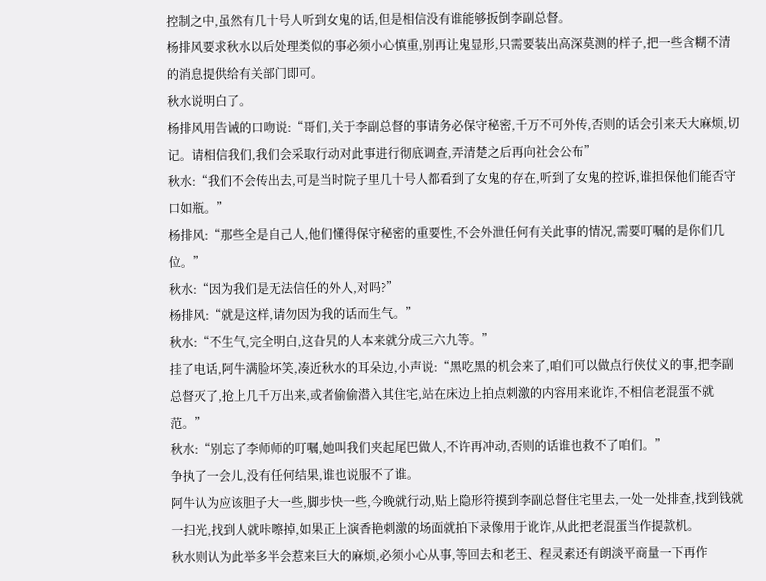控制之中,虽然有几十号人听到女鬼的话,但是相信没有谁能够扳倒李副总督。
杨排风要求秋水以后处理类似的事必须小心慎重,别再让鬼显形,只需要装出高深莫测的样子,把一些含糊不清的消息提供给有关部门即可。
秋水说明白了。
杨排风用告诫的口吻说:“哥们,关于李副总督的事请务必保守秘密,千万不可外传,否则的话会引来天大麻烦,切记。请相信我们,我们会采取行动对此事进行彻底调查,弄清楚之后再向社会公布”
秋水:“我们不会传出去,可是当时院子里几十号人都看到了女鬼的存在,听到了女鬼的控诉,谁担保他们能否守口如瓶。”
杨排风:“那些全是自己人,他们懂得保守秘密的重要性,不会外泄任何有关此事的情况,需要叮嘱的是你们几位。”
秋水:“因为我们是无法信任的外人,对吗?”
杨排风:“就是这样,请勿因为我的话而生气。”
秋水:“不生气,完全明白,这旮旯的人本来就分成三六九等。”
挂了电话,阿牛满脸坏笑,凑近秋水的耳朵边,小声说:“黑吃黑的机会来了,咱们可以做点行侠仗义的事,把李副总督灭了,抢上几千万出来,或者偷偷潜入其住宅,站在床边上拍点刺激的内容用来讹诈,不相信老混蛋不就范。”
秋水:“别忘了李师师的叮嘱,她叫我们夹起尾巴做人,不许再冲动,否则的话谁也救不了咱们。”
争执了一会儿,没有任何结果,谁也说服不了谁。
阿牛认为应该胆子大一些,脚步快一些,今晚就行动,贴上隐形符摸到李副总督住宅里去,一处一处排查,找到钱就一扫光,找到人就咔嚓掉,如果正上演香艳刺激的场面就拍下录像用于讹诈,从此把老混蛋当作提款机。
秋水则认为此举多半会惹来巨大的麻烦,必须小心从事,等回去和老王、程灵素还有朗淡平商量一下再作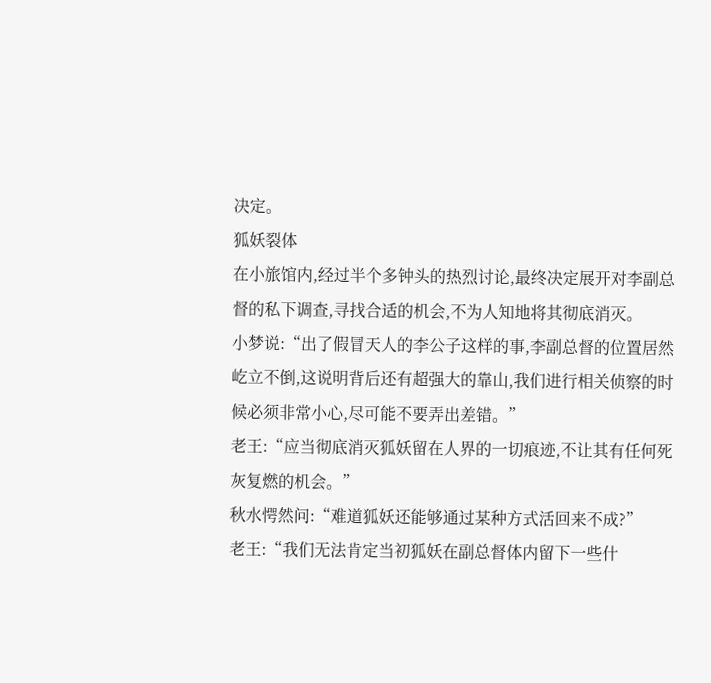决定。
狐妖裂体
在小旅馆内,经过半个多钟头的热烈讨论,最终决定展开对李副总督的私下调查,寻找合适的机会,不为人知地将其彻底消灭。
小梦说:“出了假冒天人的李公子这样的事,李副总督的位置居然屹立不倒,这说明背后还有超强大的靠山,我们进行相关侦察的时候必须非常小心,尽可能不要弄出差错。”
老王:“应当彻底消灭狐妖留在人界的一切痕迹,不让其有任何死灰复燃的机会。”
秋水愕然问:“难道狐妖还能够通过某种方式活回来不成?”
老王:“我们无法肯定当初狐妖在副总督体内留下一些什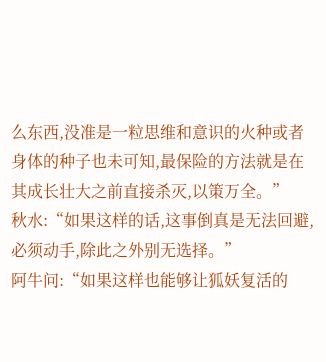么东西,没准是一粒思维和意识的火种或者身体的种子也未可知,最保险的方法就是在其成长壮大之前直接杀灭,以策万全。”
秋水:“如果这样的话,这事倒真是无法回避,必须动手,除此之外别无选择。”
阿牛问:“如果这样也能够让狐妖复活的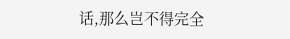话,那么岂不得完全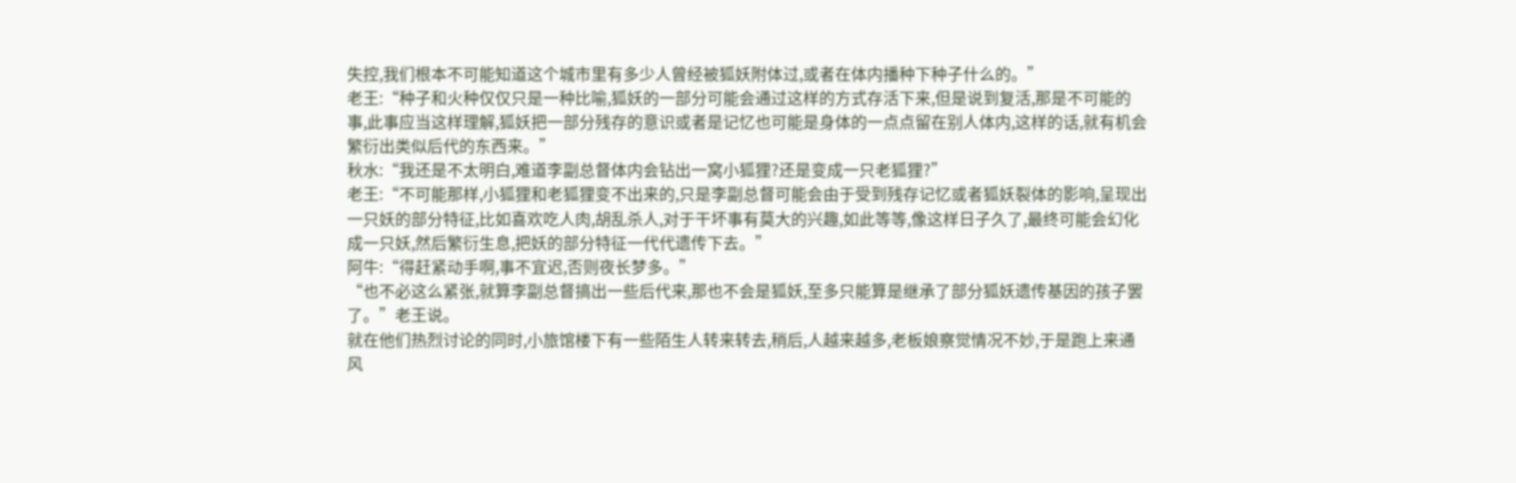失控,我们根本不可能知道这个城市里有多少人曾经被狐妖附体过,或者在体内播种下种子什么的。”
老王:“种子和火种仅仅只是一种比喻,狐妖的一部分可能会通过这样的方式存活下来,但是说到复活,那是不可能的事,此事应当这样理解,狐妖把一部分残存的意识或者是记忆也可能是身体的一点点留在别人体内,这样的话,就有机会繁衍出类似后代的东西来。”
秋水:“我还是不太明白,难道李副总督体内会钻出一窝小狐狸?还是变成一只老狐狸?”
老王:“不可能那样,小狐狸和老狐狸变不出来的,只是李副总督可能会由于受到残存记忆或者狐妖裂体的影响,呈现出一只妖的部分特征,比如喜欢吃人肉,胡乱杀人,对于干坏事有莫大的兴趣,如此等等,像这样日子久了,最终可能会幻化成一只妖,然后繁衍生息,把妖的部分特征一代代遗传下去。”
阿牛:“得赶紧动手啊,事不宜迟,否则夜长梦多。”
“也不必这么紧张,就算李副总督搞出一些后代来,那也不会是狐妖,至多只能算是继承了部分狐妖遗传基因的孩子罢了。”老王说。
就在他们热烈讨论的同时,小旅馆楼下有一些陌生人转来转去,稍后,人越来越多,老板娘察觉情况不妙,于是跑上来通风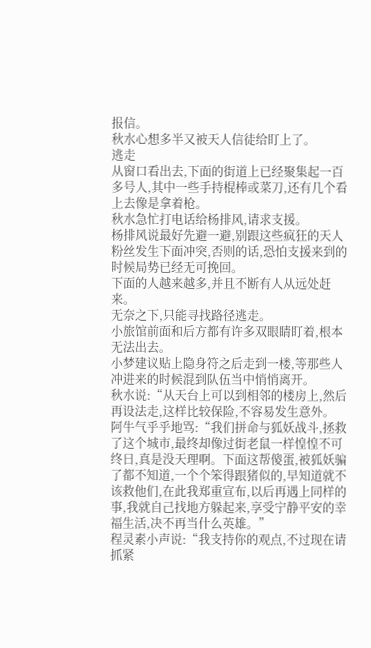报信。
秋水心想多半又被天人信徒给盯上了。
逃走
从窗口看出去,下面的街道上已经聚集起一百多号人,其中一些手持棍棒或菜刀,还有几个看上去像是拿着枪。
秋水急忙打电话给杨排风,请求支援。
杨排风说最好先避一避,别跟这些疯狂的天人粉丝发生下面冲突,否则的话,恐怕支援来到的时候局势已经无可挽回。
下面的人越来越多,并且不断有人从远处赶来。
无奈之下,只能寻找路径逃走。
小旅馆前面和后方都有许多双眼睛盯着,根本无法出去。
小梦建议贴上隐身符之后走到一楼,等那些人冲进来的时候混到队伍当中悄悄离开。
秋水说:“从天台上可以到相邻的楼房上,然后再设法走,这样比较保险,不容易发生意外。
阿牛气乎乎地骂:“我们拼命与狐妖战斗,拯救了这个城市,最终却像过街老鼠一样惶惶不可终日,真是没天理啊。下面这帮傻蛋,被狐妖骗了都不知道,一个个笨得跟猪似的,早知道就不该救他们,在此我郑重宣布,以后再遇上同样的事,我就自己找地方躲起来,享受宁静平安的幸福生活,决不再当什么英雄。”
程灵素小声说:“我支持你的观点,不过现在请抓紧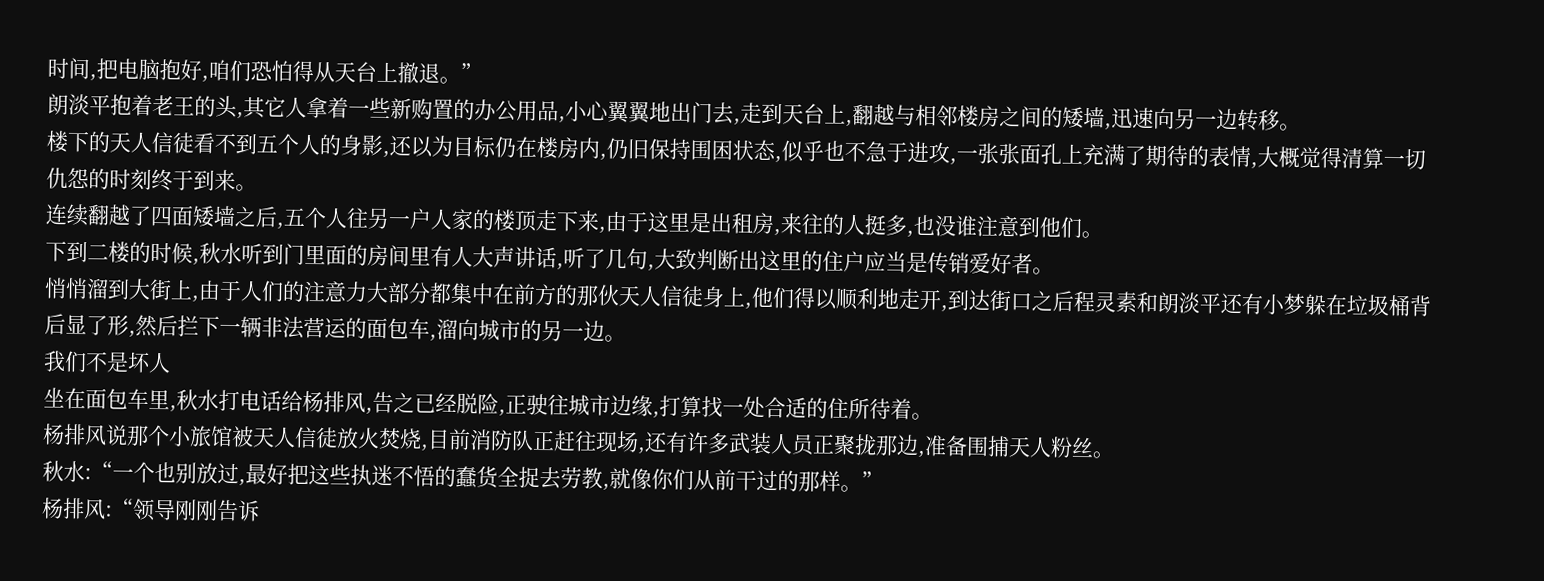时间,把电脑抱好,咱们恐怕得从天台上撤退。”
朗淡平抱着老王的头,其它人拿着一些新购置的办公用品,小心翼翼地出门去,走到天台上,翻越与相邻楼房之间的矮墙,迅速向另一边转移。
楼下的天人信徒看不到五个人的身影,还以为目标仍在楼房内,仍旧保持围困状态,似乎也不急于进攻,一张张面孔上充满了期待的表情,大概觉得清算一切仇怨的时刻终于到来。
连续翻越了四面矮墙之后,五个人往另一户人家的楼顶走下来,由于这里是出租房,来往的人挺多,也没谁注意到他们。
下到二楼的时候,秋水听到门里面的房间里有人大声讲话,听了几句,大致判断出这里的住户应当是传销爱好者。
悄悄溜到大街上,由于人们的注意力大部分都集中在前方的那伙天人信徒身上,他们得以顺利地走开,到达街口之后程灵素和朗淡平还有小梦躲在垃圾桶背后显了形,然后拦下一辆非法营运的面包车,溜向城市的另一边。
我们不是坏人
坐在面包车里,秋水打电话给杨排风,告之已经脱险,正驶往城市边缘,打算找一处合适的住所待着。
杨排风说那个小旅馆被天人信徒放火焚烧,目前消防队正赶往现场,还有许多武装人员正聚拢那边,准备围捕天人粉丝。
秋水:“一个也别放过,最好把这些执迷不悟的蠢货全捉去劳教,就像你们从前干过的那样。”
杨排风:“领导刚刚告诉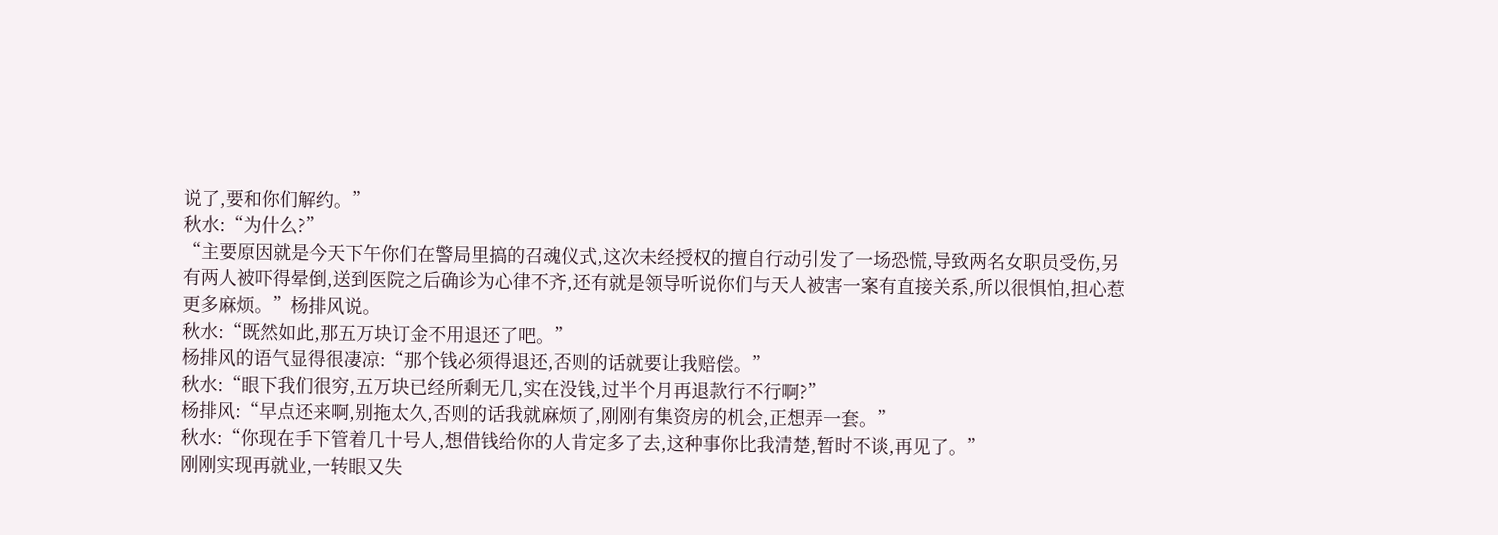说了,要和你们解约。”
秋水:“为什么?”
“主要原因就是今天下午你们在警局里搞的召魂仪式,这次未经授权的擅自行动引发了一场恐慌,导致两名女职员受伤,另有两人被吓得晕倒,送到医院之后确诊为心律不齐,还有就是领导听说你们与天人被害一案有直接关系,所以很惧怕,担心惹更多麻烦。”杨排风说。
秋水:“既然如此,那五万块订金不用退还了吧。”
杨排风的语气显得很凄凉:“那个钱必须得退还,否则的话就要让我赔偿。”
秋水:“眼下我们很穷,五万块已经所剩无几,实在没钱,过半个月再退款行不行啊?”
杨排风:“早点还来啊,别拖太久,否则的话我就麻烦了,刚刚有集资房的机会,正想弄一套。”
秋水:“你现在手下管着几十号人,想借钱给你的人肯定多了去,这种事你比我清楚,暂时不谈,再见了。”
刚刚实现再就业,一转眼又失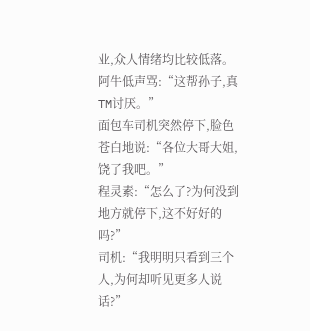业,众人情绪均比较低落。
阿牛低声骂:“这帮孙子,真TM讨厌。”
面包车司机突然停下,脸色苍白地说:“各位大哥大姐,饶了我吧。”
程灵素:“怎么了?为何没到地方就停下,这不好好的吗?”
司机:“我明明只看到三个人,为何却听见更多人说话?”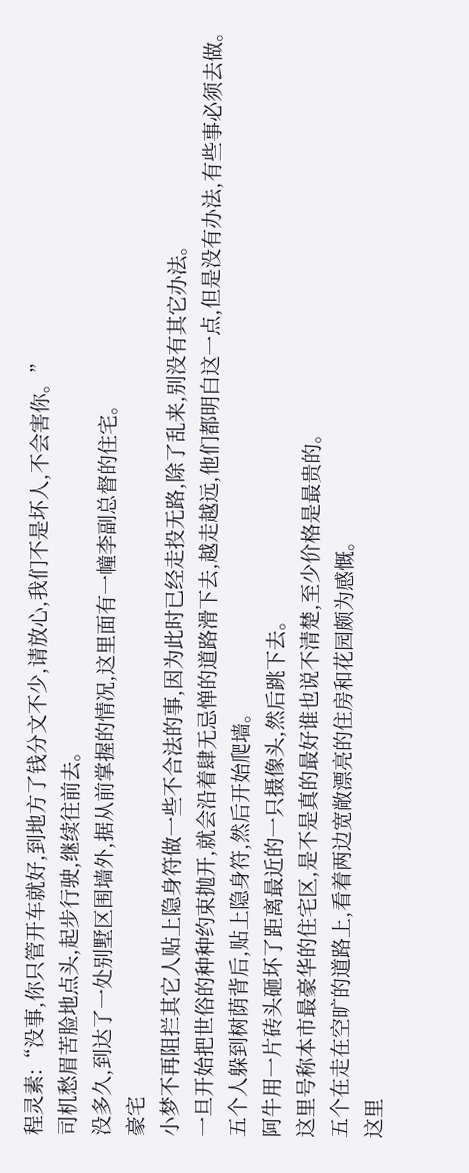程灵素:“没事,你只管开车就好,到地方了钱分文不少,请放心,我们不是坏人,不会害你。”
司机愁眉苦脸地点头,起步行驶,继续往前去。
没多久,到达了一处别墅区围墙外,据从前掌握的情况,这里面有一幢李副总督的住宅。
豪宅
小梦不再阻拦其它人贴上隐身符做一些不合法的事,因为此时已经走投无路,除了乱来,别没有其它办法。
一旦开始把世俗的种种约束抛开,就会沿着肆无忌惮的道路滑下去,越走越远,他们都明白这一点,但是没有办法,有些事必须去做。
五个人躲到树荫背后,贴上隐身符,然后开始爬墙。
阿牛用一片砖头砸坏了距离最近的一只摄像头,然后跳下去。
这里号称本市最豪华的住宅区,是不是真的最好谁也说不清楚,至少价格是最贵的。
五个在走在空旷的道路上,看着两边宽敞漂亮的住房和花园颇为感慨。
这里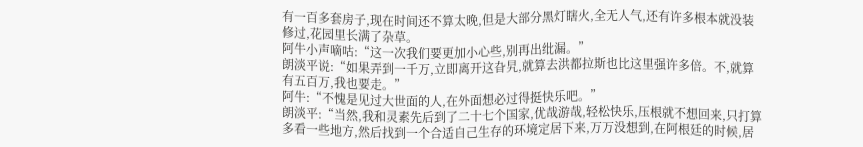有一百多套房子,现在时间还不算太晚,但是大部分黑灯瞎火,全无人气,还有许多根本就没装修过,花园里长满了杂草。
阿牛小声嘀咕:“这一次我们要更加小心些,别再出纰漏。”
朗淡平说:“如果弄到一千万,立即离开这旮旯,就算去洪都拉斯也比这里强许多倍。不,就算有五百万,我也要走。”
阿牛:“不愧是见过大世面的人,在外面想必过得挺快乐吧。”
朗淡平:“当然,我和灵素先后到了二十七个国家,优哉游哉,轻松快乐,压根就不想回来,只打算多看一些地方,然后找到一个合适自己生存的环境定居下来,万万没想到,在阿根廷的时候,居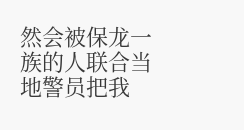然会被保龙一族的人联合当地警员把我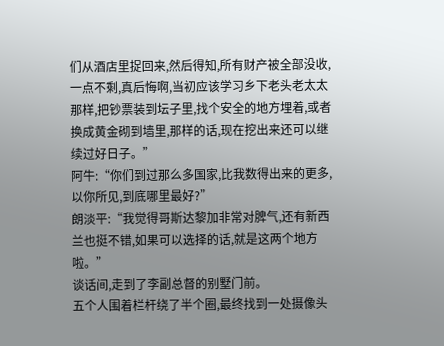们从酒店里捉回来,然后得知,所有财产被全部没收,一点不剩,真后悔啊,当初应该学习乡下老头老太太那样,把钞票装到坛子里,找个安全的地方埋着,或者换成黄金砌到墙里,那样的话,现在挖出来还可以继续过好日子。”
阿牛:“你们到过那么多国家,比我数得出来的更多,以你所见,到底哪里最好?”
朗淡平:“我觉得哥斯达黎加非常对脾气,还有新西兰也挺不错,如果可以选择的话,就是这两个地方啦。”
谈话间,走到了李副总督的别墅门前。
五个人围着栏杆绕了半个圈,最终找到一处摄像头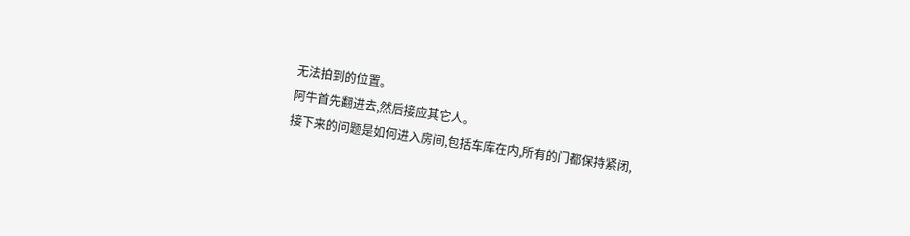无法拍到的位置。
阿牛首先翻进去,然后接应其它人。
接下来的问题是如何进入房间,包括车库在内,所有的门都保持紧闭,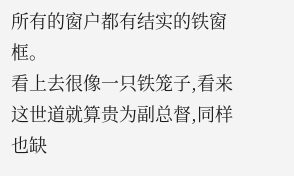所有的窗户都有结实的铁窗框。
看上去很像一只铁笼子,看来这世道就算贵为副总督,同样也缺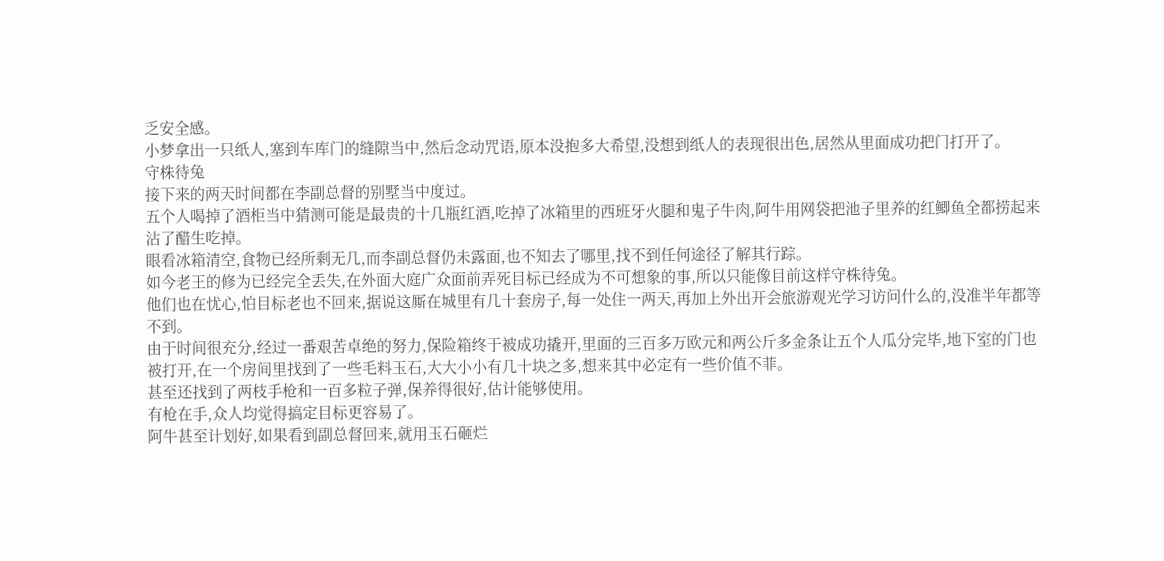乏安全感。
小梦拿出一只纸人,塞到车库门的缝隙当中,然后念动咒语,原本没抱多大希望,没想到纸人的表现很出色,居然从里面成功把门打开了。
守株待兔
接下来的两天时间都在李副总督的别墅当中度过。
五个人喝掉了酒柜当中猜测可能是最贵的十几瓶红酒,吃掉了冰箱里的西班牙火腿和鬼子牛肉,阿牛用网袋把池子里养的红鲫鱼全都捞起来沾了醋生吃掉。
眼看冰箱清空,食物已经所剩无几,而李副总督仍未露面,也不知去了哪里,找不到任何途径了解其行踪。
如今老王的修为已经完全丢失,在外面大庭广众面前弄死目标已经成为不可想象的事,所以只能像目前这样守株待兔。
他们也在忧心,怕目标老也不回来,据说这厮在城里有几十套房子,每一处住一两天,再加上外出开会旅游观光学习访问什么的,没准半年都等不到。
由于时间很充分,经过一番艰苦卓绝的努力,保险箱终于被成功撬开,里面的三百多万欧元和两公斤多金条让五个人瓜分完毕,地下室的门也被打开,在一个房间里找到了一些毛料玉石,大大小小有几十块之多,想来其中必定有一些价值不菲。
甚至还找到了两枝手枪和一百多粒子弹,保养得很好,估计能够使用。
有枪在手,众人均觉得搞定目标更容易了。
阿牛甚至计划好,如果看到副总督回来,就用玉石砸烂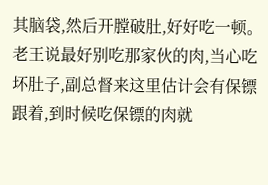其脑袋,然后开膛破肚,好好吃一顿。
老王说最好别吃那家伙的肉,当心吃坏肚子,副总督来这里估计会有保镖跟着,到时候吃保镖的肉就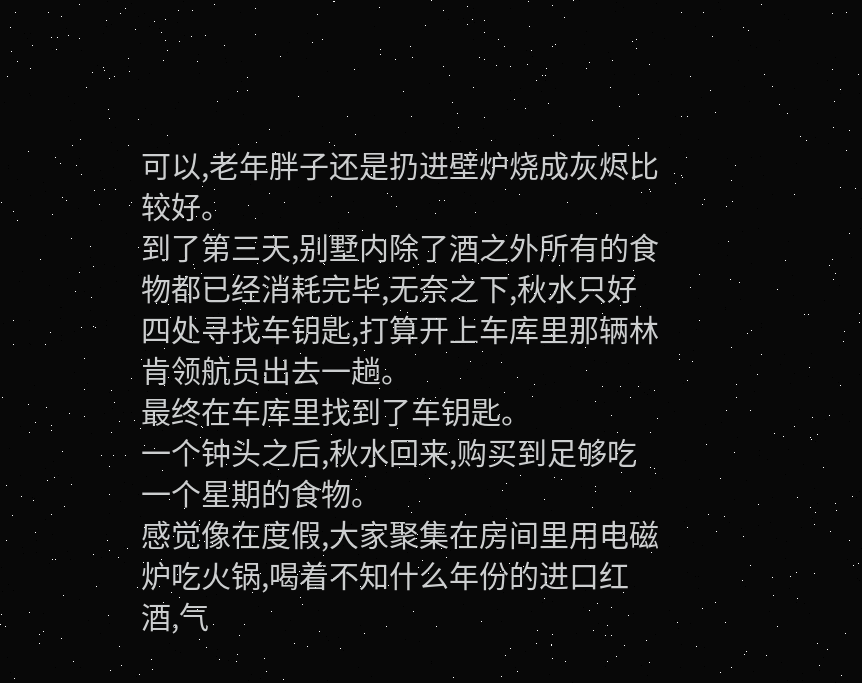可以,老年胖子还是扔进壁炉烧成灰烬比较好。
到了第三天,别墅内除了酒之外所有的食物都已经消耗完毕,无奈之下,秋水只好四处寻找车钥匙,打算开上车库里那辆林肯领航员出去一趟。
最终在车库里找到了车钥匙。
一个钟头之后,秋水回来,购买到足够吃一个星期的食物。
感觉像在度假,大家聚集在房间里用电磁炉吃火锅,喝着不知什么年份的进口红酒,气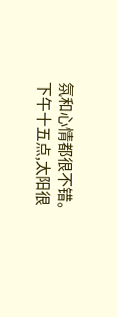氛和心情都很不错。
下午十五点,太阳很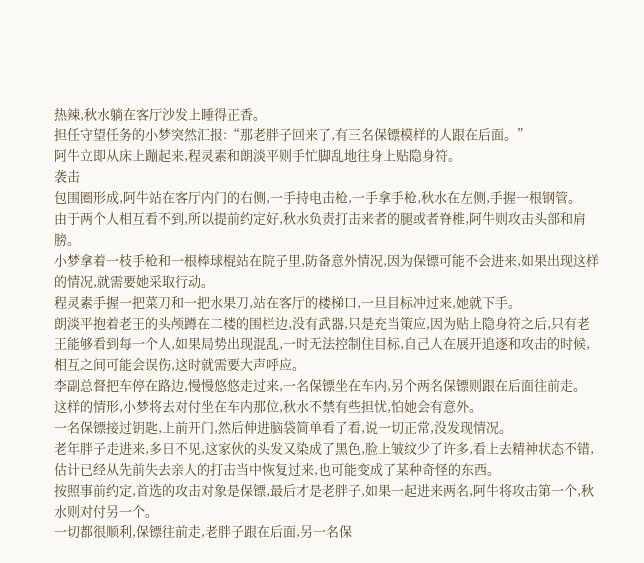热辣,秋水躺在客厅沙发上睡得正香。
担任守望任务的小梦突然汇报:“那老胖子回来了,有三名保镖模样的人跟在后面。”
阿牛立即从床上蹦起来,程灵素和朗淡平则手忙脚乱地往身上贴隐身符。
袭击
包围圈形成,阿牛站在客厅内门的右侧,一手持电击枪,一手拿手枪,秋水在左侧,手握一根钢管。
由于两个人相互看不到,所以提前约定好,秋水负责打击来者的腿或者脊椎,阿牛则攻击头部和肩膀。
小梦拿着一枝手枪和一根棒球棍站在院子里,防备意外情况,因为保镖可能不会进来,如果出现这样的情况,就需要她采取行动。
程灵素手握一把菜刀和一把水果刀,站在客厅的楼梯口,一旦目标冲过来,她就下手。
朗淡平抱着老王的头颅蹲在二楼的围栏边,没有武器,只是充当策应,因为贴上隐身符之后,只有老王能够看到每一个人,如果局势出现混乱,一时无法控制住目标,自己人在展开追逐和攻击的时候,相互之间可能会误伤,这时就需要大声呼应。
李副总督把车停在路边,慢慢悠悠走过来,一名保镖坐在车内,另个两名保镖则跟在后面往前走。
这样的情形,小梦将去对付坐在车内那位,秋水不禁有些担忧,怕她会有意外。
一名保镖接过钥匙,上前开门,然后伸进脑袋简单看了看,说一切正常,没发现情况。
老年胖子走进来,多日不见,这家伙的头发又染成了黑色,脸上皱纹少了许多,看上去精神状态不错,估计已经从先前失去亲人的打击当中恢复过来,也可能变成了某种奇怪的东西。
按照事前约定,首选的攻击对象是保镖,最后才是老胖子,如果一起进来两名,阿牛将攻击第一个,秋水则对付另一个。
一切都很顺利,保镖往前走,老胖子跟在后面,另一名保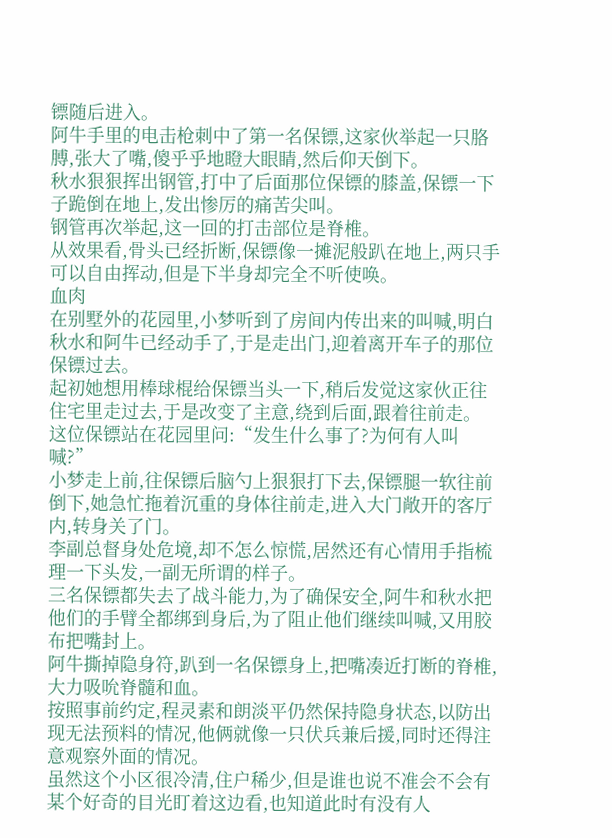镖随后进入。
阿牛手里的电击枪刺中了第一名保镖,这家伙举起一只胳膊,张大了嘴,傻乎乎地瞪大眼睛,然后仰天倒下。
秋水狠狠挥出钢管,打中了后面那位保镖的膝盖,保镖一下子跪倒在地上,发出惨厉的痛苦尖叫。
钢管再次举起,这一回的打击部位是脊椎。
从效果看,骨头已经折断,保镖像一摊泥般趴在地上,两只手可以自由挥动,但是下半身却完全不听使唤。
血肉
在别墅外的花园里,小梦听到了房间内传出来的叫喊,明白秋水和阿牛已经动手了,于是走出门,迎着离开车子的那位保镖过去。
起初她想用棒球棍给保镖当头一下,稍后发觉这家伙正往住宅里走过去,于是改变了主意,绕到后面,跟着往前走。
这位保镖站在花园里问:“发生什么事了?为何有人叫喊?”
小梦走上前,往保镖后脑勺上狠狠打下去,保镖腿一软往前倒下,她急忙拖着沉重的身体往前走,进入大门敞开的客厅内,转身关了门。
李副总督身处危境,却不怎么惊慌,居然还有心情用手指梳理一下头发,一副无所谓的样子。
三名保镖都失去了战斗能力,为了确保安全,阿牛和秋水把他们的手臂全都绑到身后,为了阻止他们继续叫喊,又用胶布把嘴封上。
阿牛撕掉隐身符,趴到一名保镖身上,把嘴凑近打断的脊椎,大力吸吮脊髓和血。
按照事前约定,程灵素和朗淡平仍然保持隐身状态,以防出现无法预料的情况,他俩就像一只伏兵兼后援,同时还得注意观察外面的情况。
虽然这个小区很冷清,住户稀少,但是谁也说不准会不会有某个好奇的目光盯着这边看,也知道此时有没有人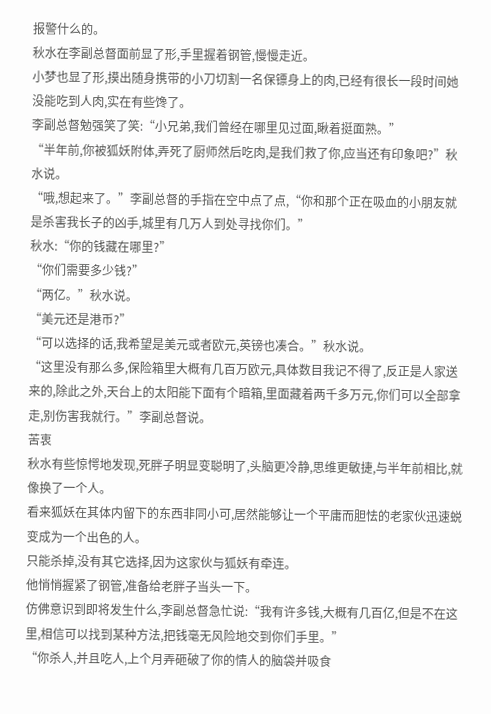报警什么的。
秋水在李副总督面前显了形,手里握着钢管,慢慢走近。
小梦也显了形,摸出随身携带的小刀切割一名保镖身上的肉,已经有很长一段时间她没能吃到人肉,实在有些馋了。
李副总督勉强笑了笑:“小兄弟,我们曾经在哪里见过面,瞅着挺面熟。”
“半年前,你被狐妖附体,弄死了厨师然后吃肉,是我们救了你,应当还有印象吧?”秋水说。
“哦,想起来了。”李副总督的手指在空中点了点,“你和那个正在吸血的小朋友就是杀害我长子的凶手,城里有几万人到处寻找你们。”
秋水:“你的钱藏在哪里?”
“你们需要多少钱?”
“两亿。”秋水说。
“美元还是港币?”
“可以选择的话,我希望是美元或者欧元,英镑也凑合。”秋水说。
“这里没有那么多,保险箱里大概有几百万欧元,具体数目我记不得了,反正是人家送来的,除此之外,天台上的太阳能下面有个暗箱,里面藏着两千多万元,你们可以全部拿走,别伤害我就行。”李副总督说。
苦衷
秋水有些惊愕地发现,死胖子明显变聪明了,头脑更冷静,思维更敏捷,与半年前相比,就像换了一个人。
看来狐妖在其体内留下的东西非同小可,居然能够让一个平庸而胆怯的老家伙迅速蜕变成为一个出色的人。
只能杀掉,没有其它选择,因为这家伙与狐妖有牵连。
他悄悄握紧了钢管,准备给老胖子当头一下。
仿佛意识到即将发生什么,李副总督急忙说:“我有许多钱,大概有几百亿,但是不在这里,相信可以找到某种方法,把钱毫无风险地交到你们手里。”
“你杀人,并且吃人,上个月弄砸破了你的情人的脑袋并吸食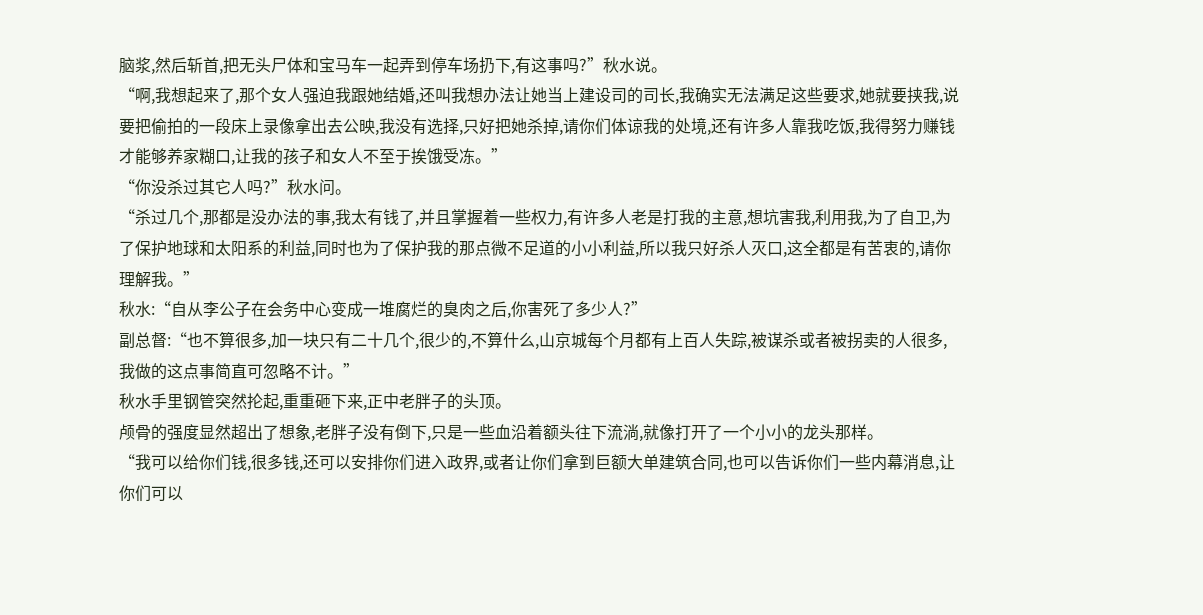脑浆,然后斩首,把无头尸体和宝马车一起弄到停车场扔下,有这事吗?”秋水说。
“啊,我想起来了,那个女人强迫我跟她结婚,还叫我想办法让她当上建设司的司长,我确实无法满足这些要求,她就要挟我,说要把偷拍的一段床上录像拿出去公映,我没有选择,只好把她杀掉,请你们体谅我的处境,还有许多人靠我吃饭,我得努力赚钱才能够养家糊口,让我的孩子和女人不至于挨饿受冻。”
“你没杀过其它人吗?”秋水问。
“杀过几个,那都是没办法的事,我太有钱了,并且掌握着一些权力,有许多人老是打我的主意,想坑害我,利用我,为了自卫,为了保护地球和太阳系的利益,同时也为了保护我的那点微不足道的小小利益,所以我只好杀人灭口,这全都是有苦衷的,请你理解我。”
秋水:“自从李公子在会务中心变成一堆腐烂的臭肉之后,你害死了多少人?”
副总督:“也不算很多,加一块只有二十几个,很少的,不算什么,山京城每个月都有上百人失踪,被谋杀或者被拐卖的人很多,我做的这点事简直可忽略不计。”
秋水手里钢管突然抡起,重重砸下来,正中老胖子的头顶。
颅骨的强度显然超出了想象,老胖子没有倒下,只是一些血沿着额头往下流淌,就像打开了一个小小的龙头那样。
“我可以给你们钱,很多钱,还可以安排你们进入政界,或者让你们拿到巨额大单建筑合同,也可以告诉你们一些内幕消息,让你们可以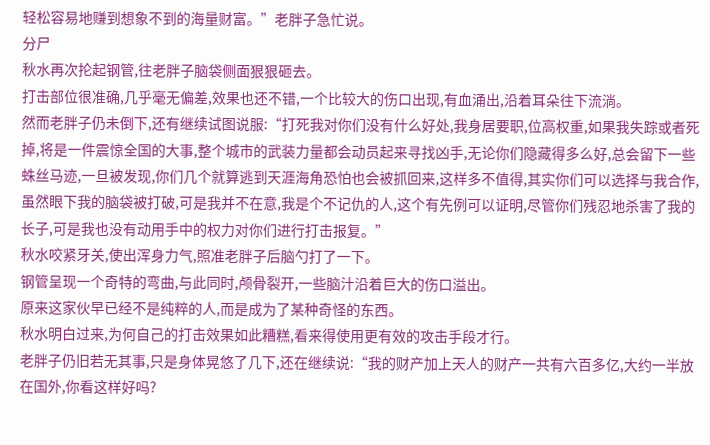轻松容易地赚到想象不到的海量财富。”老胖子急忙说。
分尸
秋水再次抡起钢管,往老胖子脑袋侧面狠狠砸去。
打击部位很准确,几乎毫无偏差,效果也还不错,一个比较大的伤口出现,有血涌出,沿着耳朵往下流淌。
然而老胖子仍未倒下,还有继续试图说服:“打死我对你们没有什么好处,我身居要职,位高权重,如果我失踪或者死掉,将是一件震惊全国的大事,整个城市的武装力量都会动员起来寻找凶手,无论你们隐藏得多么好,总会留下一些蛛丝马迹,一旦被发现,你们几个就算逃到天涯海角恐怕也会被抓回来,这样多不值得,其实你们可以选择与我合作,虽然眼下我的脑袋被打破,可是我并不在意,我是个不记仇的人,这个有先例可以证明,尽管你们残忍地杀害了我的长子,可是我也没有动用手中的权力对你们进行打击报复。”
秋水咬紧牙关,使出浑身力气,照准老胖子后脑勺打了一下。
钢管呈现一个奇特的弯曲,与此同时,颅骨裂开,一些脑汁沿着巨大的伤口溢出。
原来这家伙早已经不是纯粹的人,而是成为了某种奇怪的东西。
秋水明白过来,为何自己的打击效果如此糟糕,看来得使用更有效的攻击手段才行。
老胖子仍旧若无其事,只是身体晃悠了几下,还在继续说:“我的财产加上天人的财产一共有六百多亿,大约一半放在国外,你看这样好吗?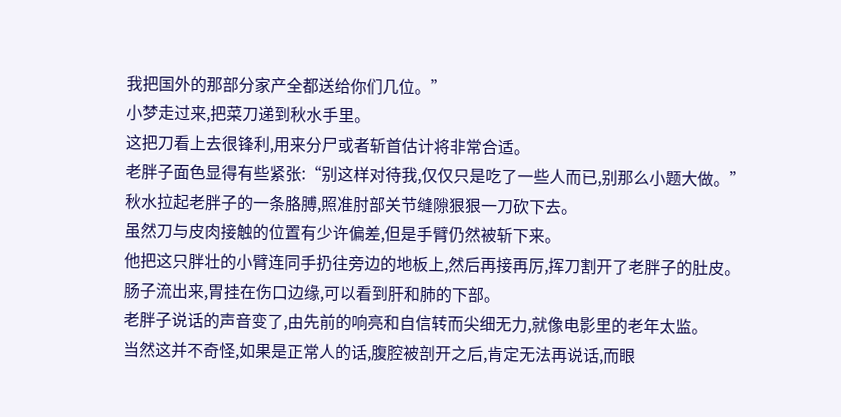我把国外的那部分家产全都送给你们几位。”
小梦走过来,把菜刀递到秋水手里。
这把刀看上去很锋利,用来分尸或者斩首估计将非常合适。
老胖子面色显得有些紧张:“别这样对待我,仅仅只是吃了一些人而已,别那么小题大做。”
秋水拉起老胖子的一条胳膊,照准肘部关节缝隙狠狠一刀砍下去。
虽然刀与皮肉接触的位置有少许偏差,但是手臂仍然被斩下来。
他把这只胖壮的小臂连同手扔往旁边的地板上,然后再接再厉,挥刀割开了老胖子的肚皮。
肠子流出来,胃挂在伤口边缘,可以看到肝和肺的下部。
老胖子说话的声音变了,由先前的响亮和自信转而尖细无力,就像电影里的老年太监。
当然这并不奇怪,如果是正常人的话,腹腔被剖开之后,肯定无法再说话,而眼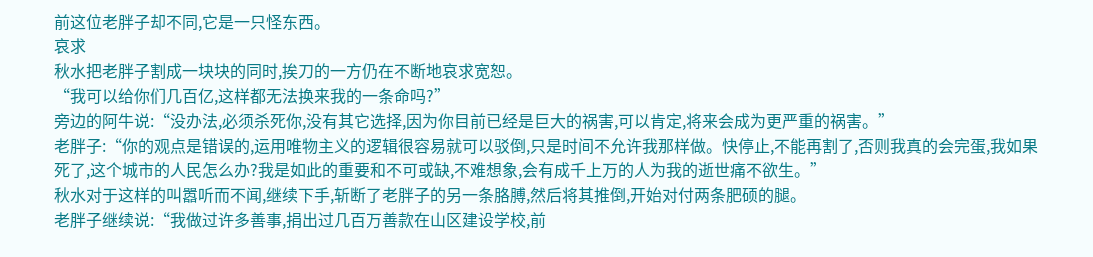前这位老胖子却不同,它是一只怪东西。
哀求
秋水把老胖子割成一块块的同时,挨刀的一方仍在不断地哀求宽恕。
“我可以给你们几百亿,这样都无法换来我的一条命吗?”
旁边的阿牛说:“没办法,必须杀死你,没有其它选择,因为你目前已经是巨大的祸害,可以肯定,将来会成为更严重的祸害。”
老胖子:“你的观点是错误的,运用唯物主义的逻辑很容易就可以驳倒,只是时间不允许我那样做。快停止,不能再割了,否则我真的会完蛋,我如果死了,这个城市的人民怎么办?我是如此的重要和不可或缺,不难想象,会有成千上万的人为我的逝世痛不欲生。”
秋水对于这样的叫嚣听而不闻,继续下手,斩断了老胖子的另一条胳膊,然后将其推倒,开始对付两条肥硕的腿。
老胖子继续说:“我做过许多善事,捐出过几百万善款在山区建设学校,前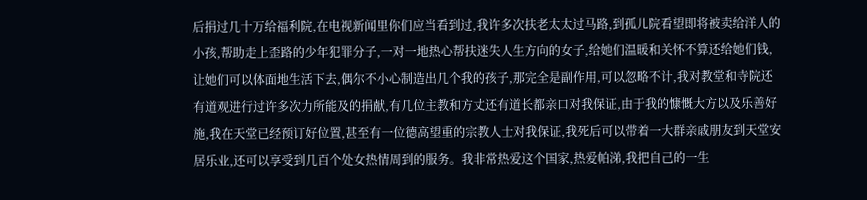后捐过几十万给福利院,在电视新闻里你们应当看到过,我许多次扶老太太过马路,到孤儿院看望即将被卖给洋人的小孩,帮助走上歪路的少年犯罪分子,一对一地热心帮扶迷失人生方向的女子,给她们温暖和关怀不算还给她们钱,让她们可以体面地生活下去,偶尔不小心制造出几个我的孩子,那完全是副作用,可以忽略不计,我对教堂和寺院还有道观进行过许多次力所能及的捐献,有几位主教和方丈还有道长都亲口对我保证,由于我的慷慨大方以及乐善好施,我在天堂已经预订好位置,甚至有一位德高望重的宗教人士对我保证,我死后可以带着一大群亲戚朋友到天堂安居乐业,还可以享受到几百个处女热情周到的服务。我非常热爱这个国家,热爱帕涕,我把自己的一生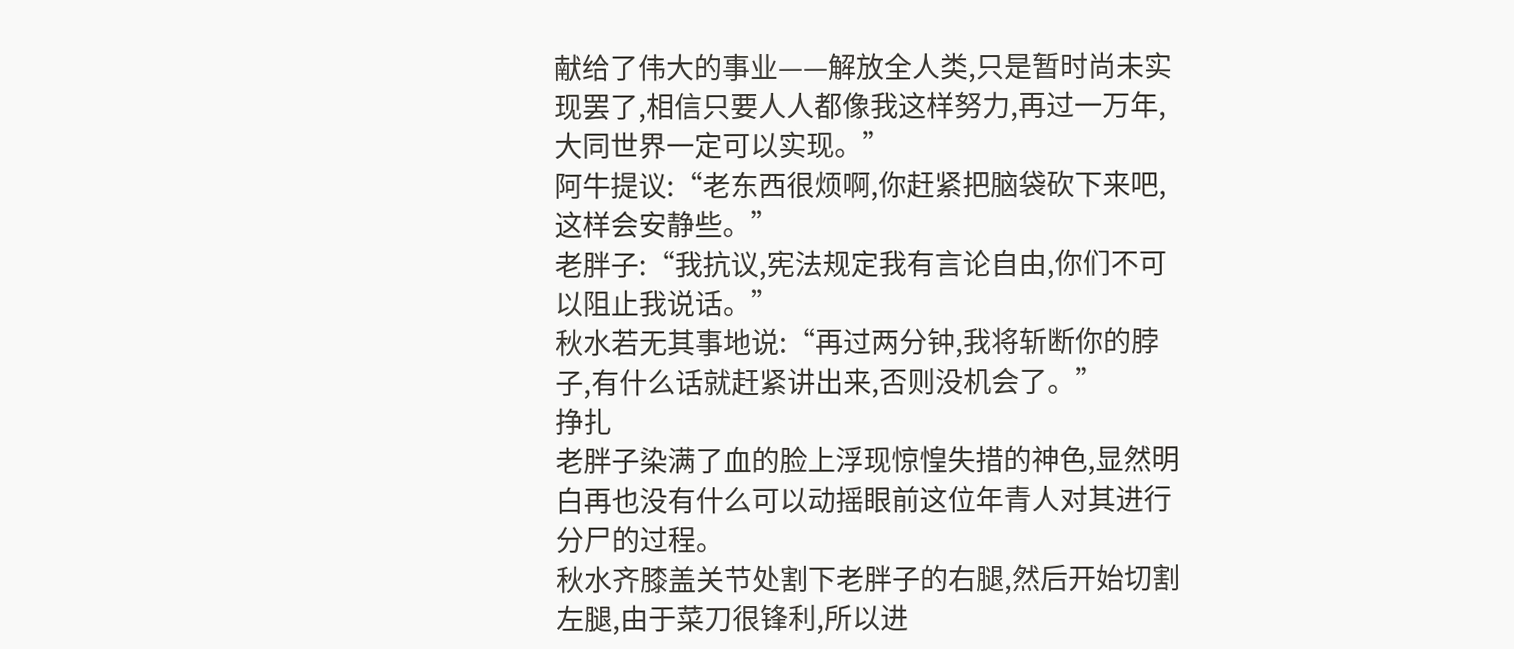献给了伟大的事业——解放全人类,只是暂时尚未实现罢了,相信只要人人都像我这样努力,再过一万年,大同世界一定可以实现。”
阿牛提议:“老东西很烦啊,你赶紧把脑袋砍下来吧,这样会安静些。”
老胖子:“我抗议,宪法规定我有言论自由,你们不可以阻止我说话。”
秋水若无其事地说:“再过两分钟,我将斩断你的脖子,有什么话就赶紧讲出来,否则没机会了。”
挣扎
老胖子染满了血的脸上浮现惊惶失措的神色,显然明白再也没有什么可以动摇眼前这位年青人对其进行分尸的过程。
秋水齐膝盖关节处割下老胖子的右腿,然后开始切割左腿,由于菜刀很锋利,所以进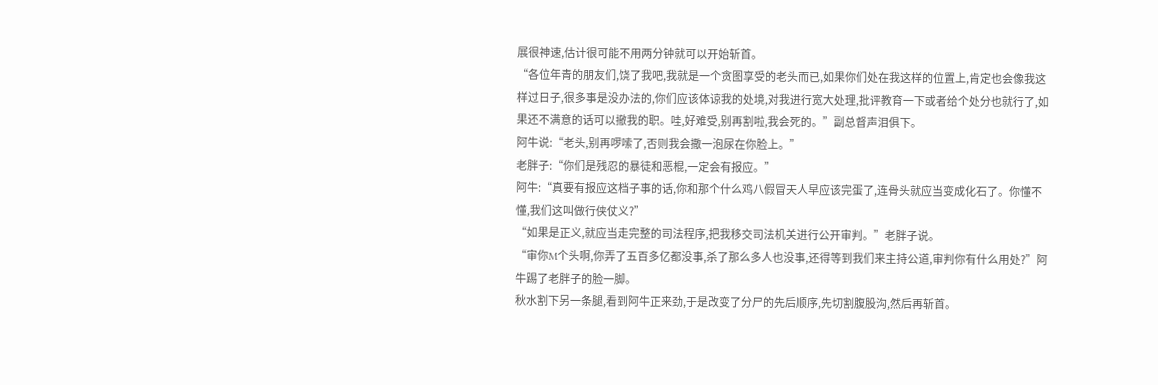展很神速,估计很可能不用两分钟就可以开始斩首。
“各位年青的朋友们,饶了我吧,我就是一个贪图享受的老头而已,如果你们处在我这样的位置上,肯定也会像我这样过日子,很多事是没办法的,你们应该体谅我的处境,对我进行宽大处理,批评教育一下或者给个处分也就行了,如果还不满意的话可以撤我的职。哇,好难受,别再割啦,我会死的。”副总督声泪俱下。
阿牛说:“老头,别再啰嗦了,否则我会撒一泡尿在你脸上。”
老胖子:“你们是残忍的暴徒和恶棍,一定会有报应。”
阿牛:“真要有报应这档子事的话,你和那个什么鸡八假冒天人早应该完蛋了,连骨头就应当变成化石了。你懂不懂,我们这叫做行侠仗义?”
“如果是正义,就应当走完整的司法程序,把我移交司法机关进行公开审判。”老胖子说。
“审你M个头啊,你弄了五百多亿都没事,杀了那么多人也没事,还得等到我们来主持公道,审判你有什么用处?”阿牛踢了老胖子的脸一脚。
秋水割下另一条腿,看到阿牛正来劲,于是改变了分尸的先后顺序,先切割腹股沟,然后再斩首。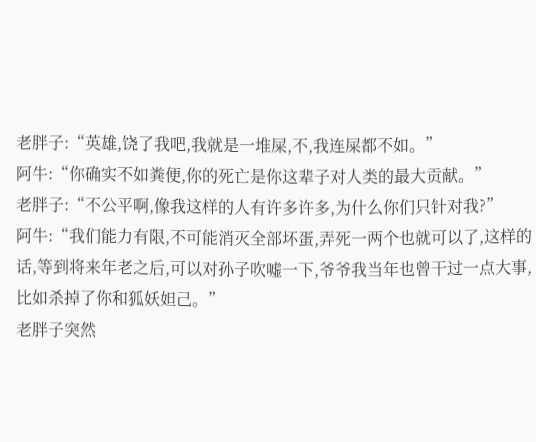老胖子:“英雄,饶了我吧,我就是一堆屎,不,我连屎都不如。”
阿牛:“你确实不如粪便,你的死亡是你这辈子对人类的最大贡献。”
老胖子:“不公平啊,像我这样的人有许多许多,为什么你们只针对我?”
阿牛:“我们能力有限,不可能消灭全部坏蛋,弄死一两个也就可以了,这样的话,等到将来年老之后,可以对孙子吹嘘一下,爷爷我当年也曾干过一点大事,比如杀掉了你和狐妖妲己。”
老胖子突然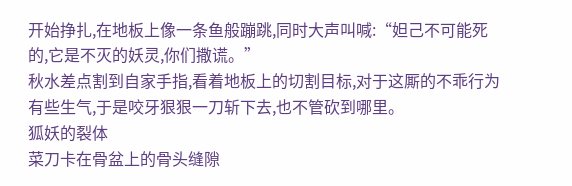开始挣扎,在地板上像一条鱼般蹦跳,同时大声叫喊:“妲己不可能死的,它是不灭的妖灵,你们撒谎。”
秋水差点割到自家手指,看着地板上的切割目标,对于这厮的不乖行为有些生气,于是咬牙狠狠一刀斩下去,也不管砍到哪里。
狐妖的裂体
菜刀卡在骨盆上的骨头缝隙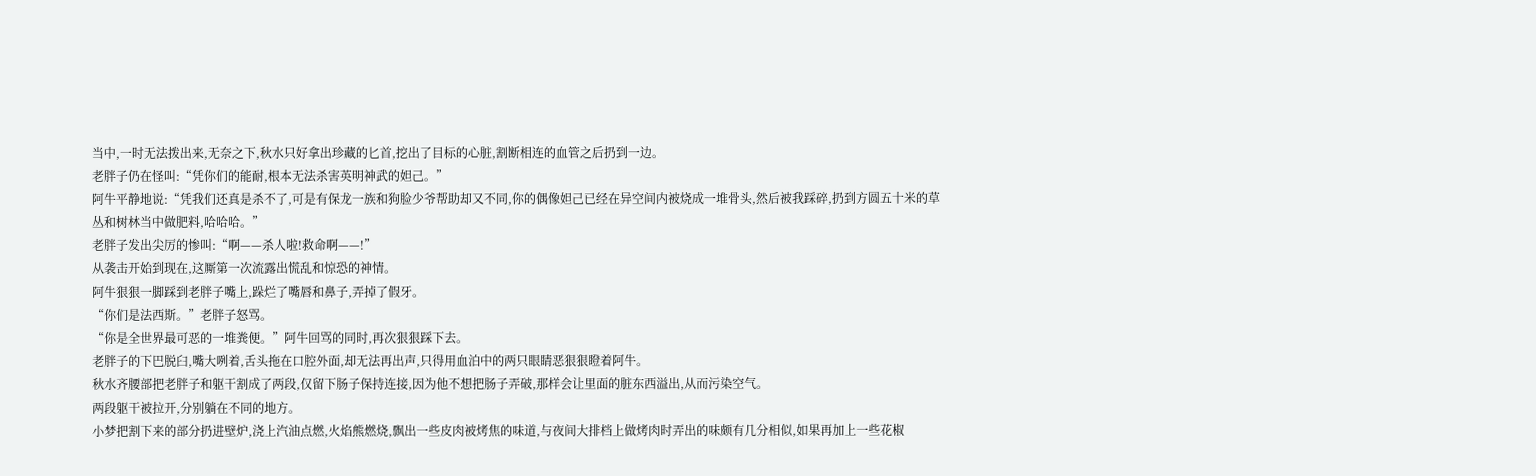当中,一时无法拨出来,无奈之下,秋水只好拿出珍藏的匕首,挖出了目标的心脏,割断相连的血管之后扔到一边。
老胖子仍在怪叫:“凭你们的能耐,根本无法杀害英明神武的妲己。”
阿牛平静地说:“凭我们还真是杀不了,可是有保龙一族和狗脸少爷帮助却又不同,你的偶像妲己已经在异空间内被烧成一堆骨头,然后被我踩碎,扔到方圆五十米的草丛和树林当中做肥料,哈哈哈。”
老胖子发出尖厉的惨叫:“啊——杀人啦!救命啊——!”
从袭击开始到现在,这厮第一次流露出慌乱和惊恐的神情。
阿牛狠狠一脚踩到老胖子嘴上,跺烂了嘴唇和鼻子,弄掉了假牙。
“你们是法西斯。”老胖子怒骂。
“你是全世界最可恶的一堆粪便。”阿牛回骂的同时,再次狠狠踩下去。
老胖子的下巴脱臼,嘴大咧着,舌头拖在口腔外面,却无法再出声,只得用血泊中的两只眼睛恶狠狠瞪着阿牛。
秋水齐腰部把老胖子和躯干割成了两段,仅留下肠子保持连接,因为他不想把肠子弄破,那样会让里面的脏东西溢出,从而污染空气。
两段躯干被拉开,分别躺在不同的地方。
小梦把割下来的部分扔进壁炉,浇上汽油点燃,火焰熊燃烧,飘出一些皮肉被烤焦的味道,与夜间大排档上做烤肉时弄出的味颇有几分相似,如果再加上一些花椒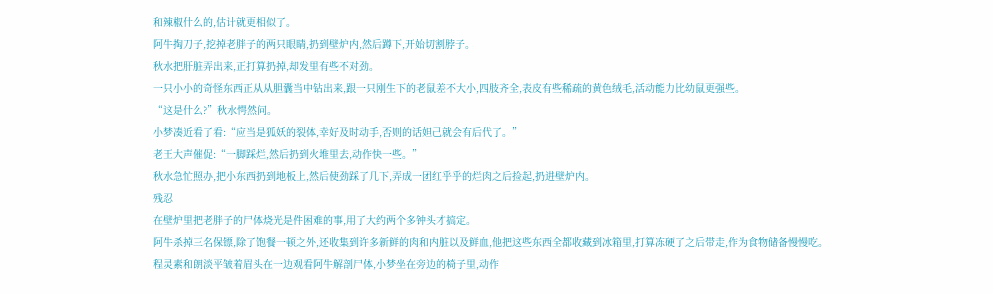和辣椒什么的,估计就更相似了。
阿牛掏刀子,挖掉老胖子的两只眼睛,扔到壁炉内,然后蹲下,开始切割脖子。
秋水把肝脏弄出来,正打算扔掉,却发里有些不对劲。
一只小小的奇怪东西正从从胆囊当中钻出来,跟一只刚生下的老鼠差不大小,四肢齐全,表皮有些稀疏的黄色绒毛,活动能力比幼鼠更强些。
“这是什么?”秋水愕然问。
小梦凑近看了看:“应当是狐妖的裂体,幸好及时动手,否则的话妲己就会有后代了。”
老王大声催促:“一脚踩烂,然后扔到火堆里去,动作快一些。”
秋水急忙照办,把小东西扔到地板上,然后使劲踩了几下,弄成一团红乎乎的烂肉之后捡起,扔进壁炉内。
残忍
在壁炉里把老胖子的尸体烧光是件困难的事,用了大约两个多钟头才搞定。
阿牛杀掉三名保镖,除了饱餐一顿之外,还收集到许多新鲜的肉和内脏以及鲜血,他把这些东西全都收藏到冰箱里,打算冻硬了之后带走,作为食物储备慢慢吃。
程灵素和朗淡平皱着眉头在一边观看阿牛解剖尸体,小梦坐在旁边的椅子里,动作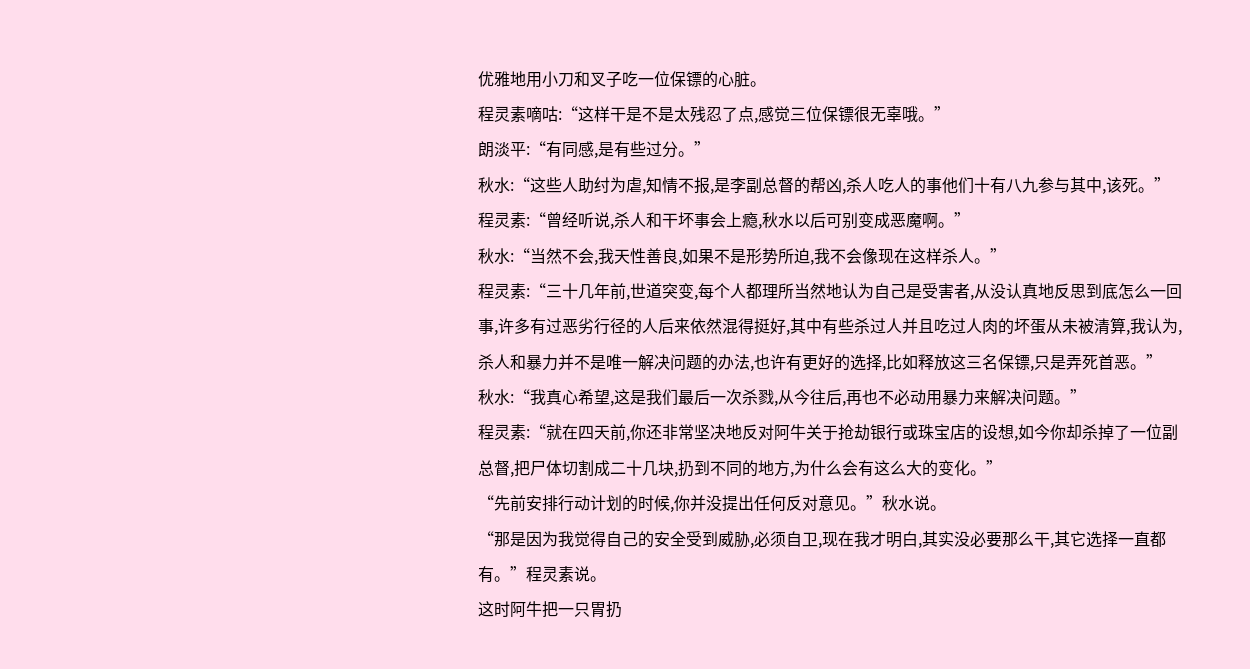优雅地用小刀和叉子吃一位保镖的心脏。
程灵素嘀咕:“这样干是不是太残忍了点,感觉三位保镖很无辜哦。”
朗淡平:“有同感,是有些过分。”
秋水:“这些人助纣为虐,知情不报,是李副总督的帮凶,杀人吃人的事他们十有八九参与其中,该死。”
程灵素:“曾经听说,杀人和干坏事会上瘾,秋水以后可别变成恶魔啊。”
秋水:“当然不会,我天性善良,如果不是形势所迫,我不会像现在这样杀人。”
程灵素:“三十几年前,世道突变,每个人都理所当然地认为自己是受害者,从没认真地反思到底怎么一回事,许多有过恶劣行径的人后来依然混得挺好,其中有些杀过人并且吃过人肉的坏蛋从未被清算,我认为,杀人和暴力并不是唯一解决问题的办法,也许有更好的选择,比如释放这三名保镖,只是弄死首恶。”
秋水:“我真心希望,这是我们最后一次杀戮,从今往后,再也不必动用暴力来解决问题。”
程灵素:“就在四天前,你还非常坚决地反对阿牛关于抢劫银行或珠宝店的设想,如今你却杀掉了一位副总督,把尸体切割成二十几块,扔到不同的地方,为什么会有这么大的变化。”
“先前安排行动计划的时候,你并没提出任何反对意见。”秋水说。
“那是因为我觉得自己的安全受到威胁,必须自卫,现在我才明白,其实没必要那么干,其它选择一直都有。”程灵素说。
这时阿牛把一只胃扔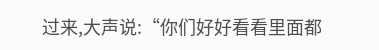过来,大声说:“你们好好看看里面都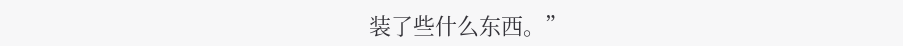装了些什么东西。”